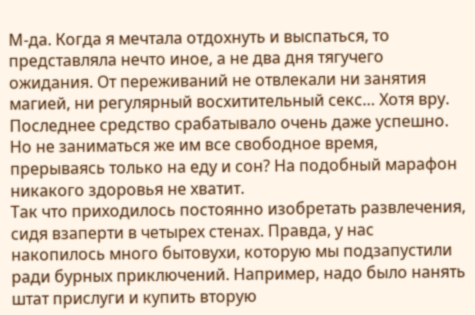М-да. Когда я мечтала отдохнуть и выспаться, то представляла нечто иное, а не два дня тягучего ожидания. От переживаний не отвлекали ни занятия магией, ни регулярный восхитительный секс… Хотя вру. Последнее средство срабатывало очень даже успешно. Но не заниматься же им все свободное время, прерываясь только на еду и сон? На подобный марафон никакого здоровья не хватит.
Так что приходилось постоянно изобретать развлечения, сидя взаперти в четырех стенах. Правда, у нас накопилось много бытовухи, которую мы подзапустили ради бурных приключений. Например, надо было нанять штат прислуги и купить вторую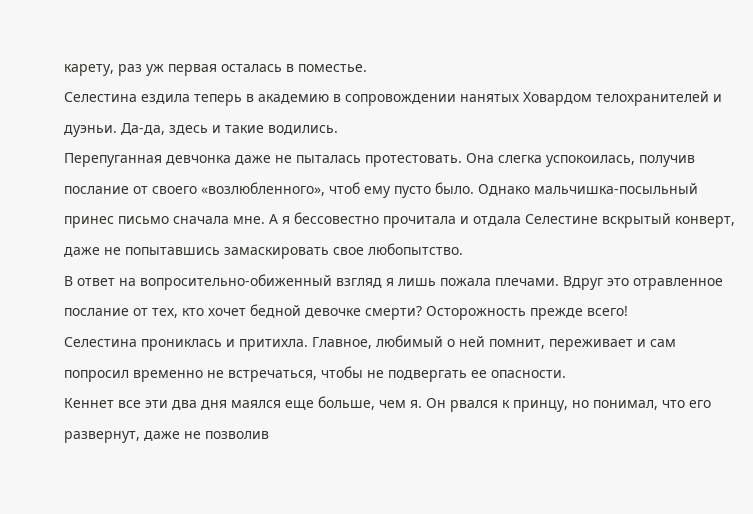карету, раз уж первая осталась в поместье.
Селестина ездила теперь в академию в сопровождении нанятых Ховардом телохранителей и дуэньи. Да-да, здесь и такие водились.
Перепуганная девчонка даже не пыталась протестовать. Она слегка успокоилась, получив послание от своего «возлюбленного», чтоб ему пусто было. Однако мальчишка-посыльный принес письмо сначала мне. А я бессовестно прочитала и отдала Селестине вскрытый конверт, даже не попытавшись замаскировать свое любопытство.
В ответ на вопросительно-обиженный взгляд я лишь пожала плечами. Вдруг это отравленное послание от тех, кто хочет бедной девочке смерти? Осторожность прежде всего!
Селестина прониклась и притихла. Главное, любимый о ней помнит, переживает и сам попросил временно не встречаться, чтобы не подвергать ее опасности.
Кеннет все эти два дня маялся еще больше, чем я. Он рвался к принцу, но понимал, что его развернут, даже не позволив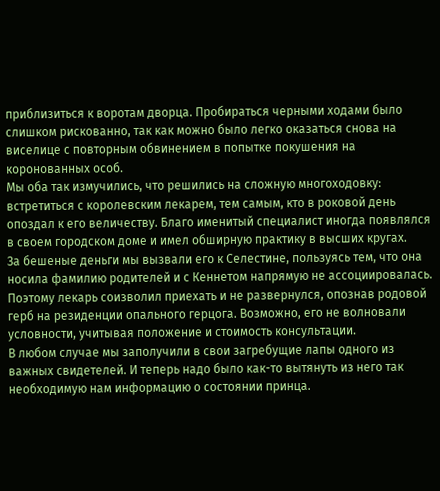приблизиться к воротам дворца. Пробираться черными ходами было слишком рискованно, так как можно было легко оказаться снова на виселице с повторным обвинением в попытке покушения на коронованных особ.
Мы оба так измучились, что решились на сложную многоходовку: встретиться с королевским лекарем, тем самым, кто в роковой день опоздал к его величеству. Благо именитый специалист иногда появлялся в своем городском доме и имел обширную практику в высших кругах.
За бешеные деньги мы вызвали его к Селестине, пользуясь тем, что она носила фамилию родителей и с Кеннетом напрямую не ассоциировалась.
Поэтому лекарь соизволил приехать и не развернулся, опознав родовой герб на резиденции опального герцога. Возможно, его не волновали условности, учитывая положение и стоимость консультации.
В любом случае мы заполучили в свои загребущие лапы одного из важных свидетелей. И теперь надо было как-то вытянуть из него так необходимую нам информацию о состоянии принца.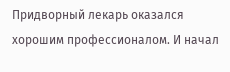Придворный лекарь оказался хорошим профессионалом. И начал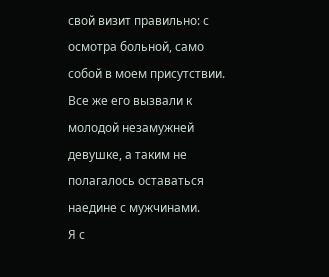свой визит правильно: с осмотра больной, само собой в моем присутствии. Все же его вызвали к молодой незамужней девушке, а таким не полагалось оставаться наедине с мужчинами.
Я с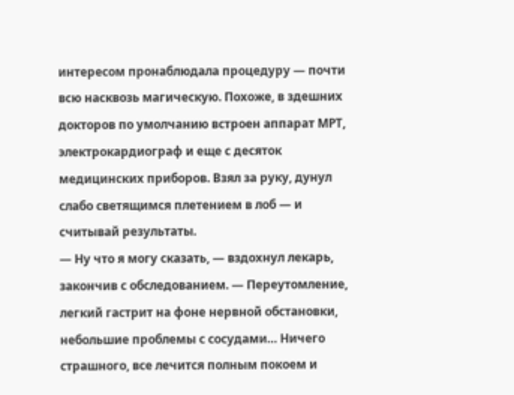интересом пронаблюдала процедуру — почти всю насквозь магическую. Похоже, в здешних докторов по умолчанию встроен аппарат МРТ, электрокардиограф и еще с десяток медицинских приборов. Взял за руку, дунул слабо светящимся плетением в лоб — и считывай результаты.
— Ну что я могу сказать, — вздохнул лекарь, закончив с обследованием. — Переутомление, легкий гастрит на фоне нервной обстановки, небольшие проблемы с сосудами… Ничего страшного, все лечится полным покоем и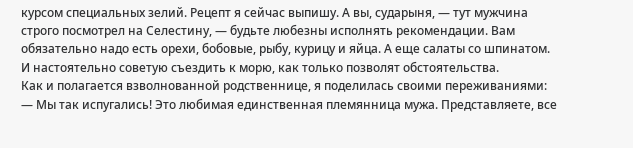курсом специальных зелий. Рецепт я сейчас выпишу. А вы, сударыня, — тут мужчина строго посмотрел на Селестину, — будьте любезны исполнять рекомендации. Вам обязательно надо есть орехи, бобовые, рыбу, курицу и яйца. А еще салаты со шпинатом. И настоятельно советую съездить к морю, как только позволят обстоятельства.
Как и полагается взволнованной родственнице, я поделилась своими переживаниями:
— Мы так испугались! Это любимая единственная племянница мужа. Представляете, все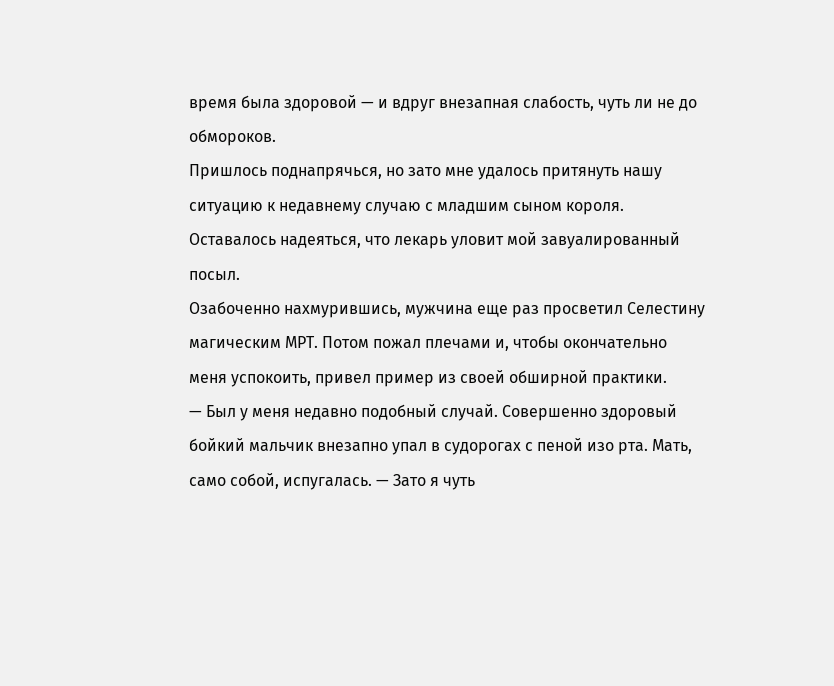время была здоровой — и вдруг внезапная слабость, чуть ли не до обмороков.
Пришлось поднапрячься, но зато мне удалось притянуть нашу ситуацию к недавнему случаю с младшим сыном короля. Оставалось надеяться, что лекарь уловит мой завуалированный посыл.
Озабоченно нахмурившись, мужчина еще раз просветил Селестину магическим МРТ. Потом пожал плечами и, чтобы окончательно меня успокоить, привел пример из своей обширной практики.
— Был у меня недавно подобный случай. Совершенно здоровый бойкий мальчик внезапно упал в судорогах с пеной изо рта. Мать, само собой, испугалась. — Зато я чуть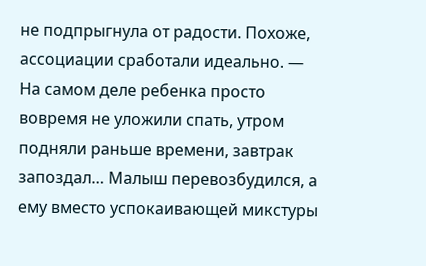не подпрыгнула от радости. Похоже, ассоциации сработали идеально. — На самом деле ребенка просто вовремя не уложили спать, утром подняли раньше времени, завтрак запоздал… Малыш перевозбудился, а ему вместо успокаивающей микстуры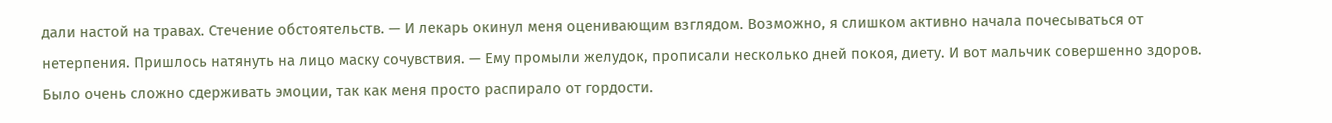дали настой на травах. Стечение обстоятельств. — И лекарь окинул меня оценивающим взглядом. Возможно, я слишком активно начала почесываться от нетерпения. Пришлось натянуть на лицо маску сочувствия. — Ему промыли желудок, прописали несколько дней покоя, диету. И вот мальчик совершенно здоров.
Было очень сложно сдерживать эмоции, так как меня просто распирало от гордости.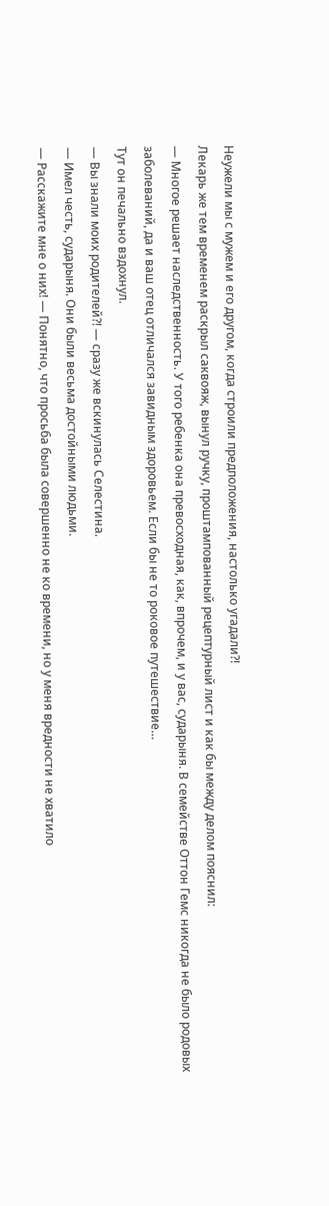Неужели мы с мужем и его другом, когда строили предположения, настолько угадали?!
Лекарь же тем временем раскрыл саквояж, вынул ручку, проштампованный рецептурный лист и как бы между делом пояснил:
— Многое решает наследственность. У того ребенка она превосходная, как, впрочем, и у вас, сударыня. В семействе Оттон Гемс никогда не было родовых заболеваний, да и ваш отец отличался завидным здоровьем. Если бы не то роковое путешествие…
Тут он печально вздохнул.
— Вы знали моих родителей?! — сразу же вскинулась Селестина.
— Имел честь, сударыня. Они были весьма достойными людьми.
— Расскажите мне о них! — Понятно, что просьба была совершенно не ко времени, но у меня вредности не хватило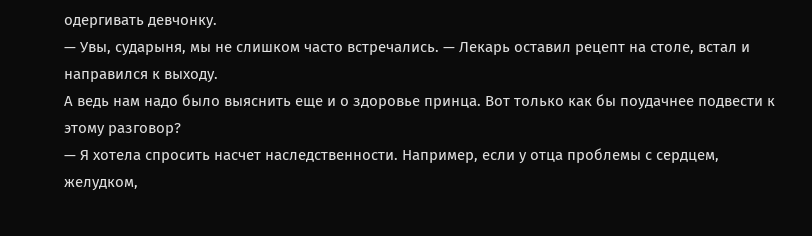одергивать девчонку.
— Увы, сударыня, мы не слишком часто встречались. — Лекарь оставил рецепт на столе, встал и направился к выходу.
А ведь нам надо было выяснить еще и о здоровье принца. Вот только как бы поудачнее подвести к этому разговор?
— Я хотела спросить насчет наследственности. Например, если у отца проблемы с сердцем, желудком,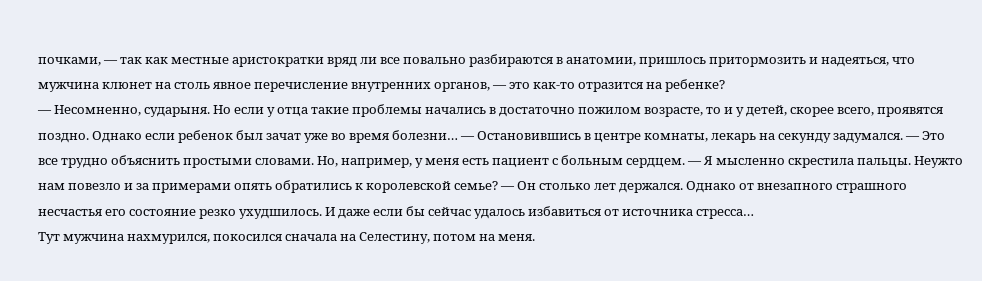почками, — так как местные аристократки вряд ли все повально разбираются в анатомии, пришлось притормозить и надеяться, что мужчина клюнет на столь явное перечисление внутренних органов, — это как-то отразится на ребенке?
— Несомненно, сударыня. Но если у отца такие проблемы начались в достаточно пожилом возрасте, то и у детей, скорее всего, проявятся поздно. Однако если ребенок был зачат уже во время болезни… — Остановившись в центре комнаты, лекарь на секунду задумался. — Это все трудно объяснить простыми словами. Но, например, у меня есть пациент с больным сердцем. — Я мысленно скрестила пальцы. Неужто нам повезло и за примерами опять обратились к королевской семье? — Он столько лет держался. Однако от внезапного страшного несчастья его состояние резко ухудшилось. И даже если бы сейчас удалось избавиться от источника стресса…
Тут мужчина нахмурился, покосился сначала на Селестину, потом на меня.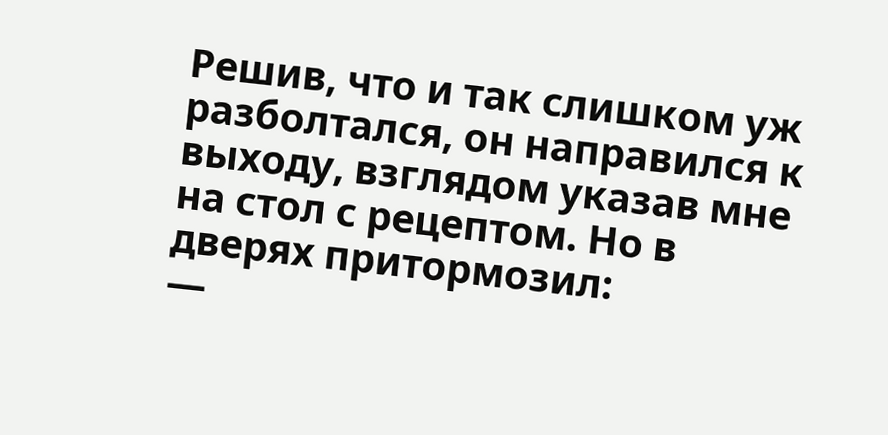Решив, что и так слишком уж разболтался, он направился к выходу, взглядом указав мне на стол с рецептом. Но в дверях притормозил:
—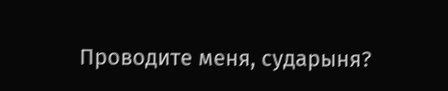Проводите меня, сударыня?